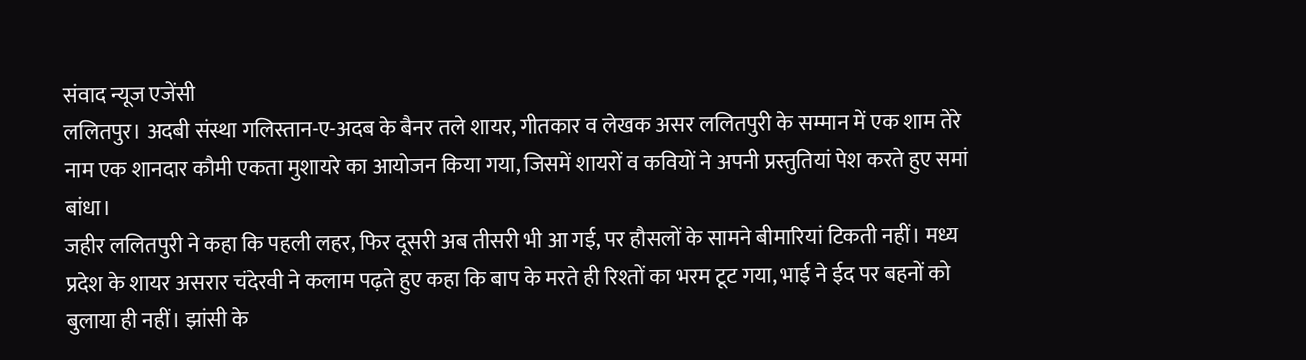संवाद न्यूज एजेंसी
ललितपुर। अदबी संस्था गलिस्तान-ए-अदब के बैनर तले शायर, गीतकार व लेखक असर ललितपुरी के सम्मान में एक शाम तेरे नाम एक शानदार कौमी एकता मुशायरे का आयोजन किया गया, जिसमें शायरों व कवियों ने अपनी प्रस्तुतियां पेश करते हुए समां बांधा।
जहीर ललितपुरी ने कहा कि पहली लहर, फिर दूसरी अब तीसरी भी आ गई, पर हौसलों के सामने बीमारियां टिकती नहीं। मध्य प्रदेश के शायर असरार चंदेरवी ने कलाम पढ़ते हुए कहा कि बाप के मरते ही रिश्तों का भरम टूट गया, भाई ने ईद पर बहनों को बुलाया ही नहीं। झांसी के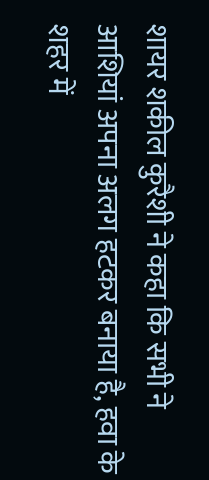शायर शकील कुरैशी ने कहा कि सभी ने आशियां अपना अलग हटकर बनाया है, हवा के शहर में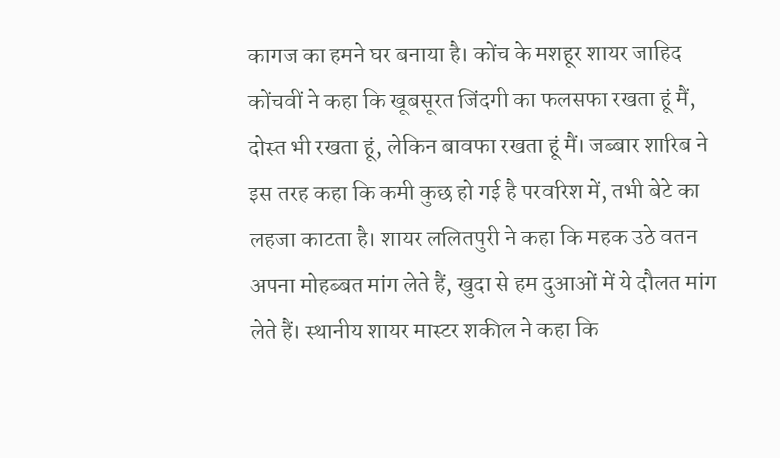कागज का हमने घर बनाया है। कोंच के मशहूर शायर जाहिद कोंचवीं ने कहा कि खूबसूरत जिंदगी का फलसफा रखता हूं मैं, दोस्त भी रखता हूं, लेकिन बावफा रखता हूं मैं। जब्बार शारिब ने इस तरह कहा कि कमी कुछ हो गई है परवरिश में, तभी बेटे का लहजा काटता है। शायर ललितपुरी ने कहा कि महक उठे वतन अपना मोहब्बत मांग लेते हैं, खुदा से हम दुआओं में ये दौलत मांग लेते हैं। स्थानीय शायर मास्टर शकील ने कहा कि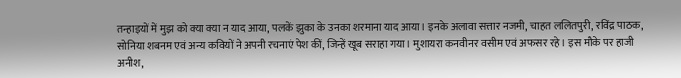तन्हाइयों में मुझ को क्या क्या न याद आया, पलकें झुका के उनका शरमाना याद आया। इनके अलावा सत्तार नजमी, चाहत ललितपुरी, रविंद्र पाठक, सोनिया शबनम एवं अन्य कवियों ने अपनी रचनाएं पेश कीं, जिन्हें खूब सराहा गया। मुशायरा कनवीनर वसीम एवं अफसर रहे। इस मौके पर हाजी अनीश,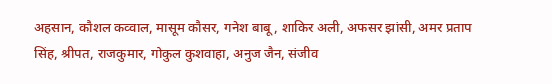अहसान, कौशल कव्वाल, मासूम कौसर, गनेश बाबू, शाकिर अली, अफसर झांसी, अमर प्रताप सिंह, श्रीपत, राजकुमार, गोकुल कुशवाहा, अनुज जैन, संजीव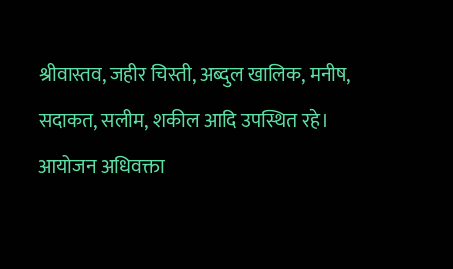श्रीवास्तव, जहीर चिस्ती, अब्दुल खालिक, मनीष, सदाकत, सलीम, शकील आदि उपस्थित रहे। आयोजन अधिवक्ता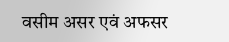वसीम असर एवं अफसर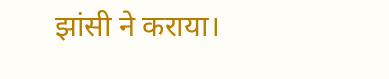झांसी ने कराया।